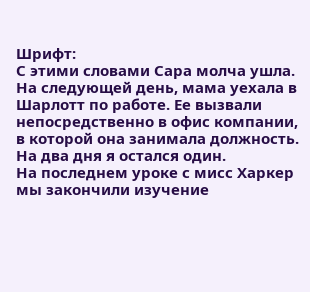Шрифт:
С этими словами Сара молча ушла.
На следующей день, мама уехала в Шарлотт по работе. Ее вызвали непосредственно в офис компании, в которой она занимала должность. На два дня я остался один.
На последнем уроке с мисс Харкер мы закончили изучение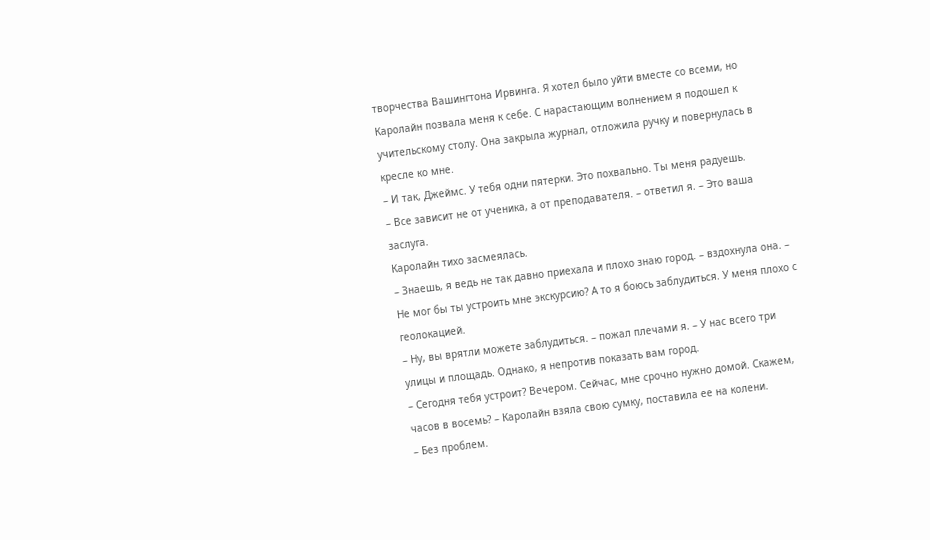творчества Вашингтона Ирвинга. Я хотел было уйти вместе со всеми, но Каролайн позвала меня к себе. С нарастающим волнением я подошел к учительскому столу. Она закрыла журнал, отложила ручку и повернулась в кресле ко мне.
– И так, Джеймс. У тебя одни пятерки. Это похвально. Ты меня радуешь.
– Все зависит не от ученика, а от преподавателя. – ответил я. – Это ваша заслуга.
Каролайн тихо засмеялась.
– Знаешь, я ведь не так давно приехала и плохо знаю город. – вздохнула она. – Не мог бы ты устроить мне экскурсию? А то я боюсь заблудиться. У меня плохо с геолокацией.
– Ну, вы врятли можете заблудиться. – пожал плечами я. – У нас всего три улицы и площадь. Однако, я непротив показать вам город.
– Сегодня тебя устроит? Вечером. Сейчас, мне срочно нужно домой. Скажем, часов в восемь? – Каролайн взяла свою сумку, поставила ее на колени.
– Без проблем.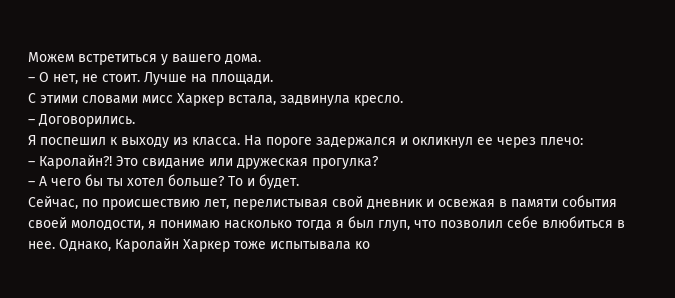Можем встретиться у вашего дома.
– О нет, не стоит. Лучше на площади.
С этими словами мисс Харкер встала, задвинула кресло.
– Договорились.
Я поспешил к выходу из класса. На пороге задержался и окликнул ее через плечо:
– Каролайн?! Это свидание или дружеская прогулка?
– А чего бы ты хотел больше? То и будет.
Сейчас, по происшествию лет, перелистывая свой дневник и освежая в памяти события своей молодости, я понимаю насколько тогда я был глуп, что позволил себе влюбиться в нее. Однако, Каролайн Харкер тоже испытывала ко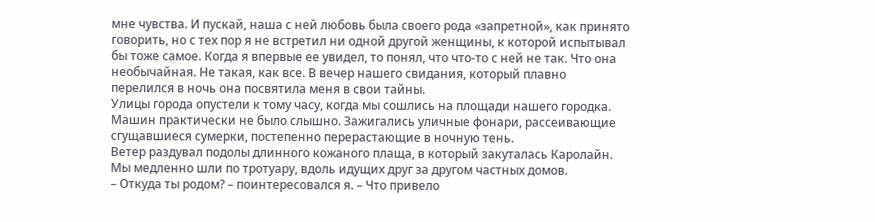мне чувства. И пускай, наша с ней любовь была своего рода «запретной», как принято говорить, но с тех пор я не встретил ни одной другой женщины, к которой испытывал бы тоже самое. Когда я впервые ее увидел, то понял, что что-то с ней не так. Что она необычайная. Не такая, как все. В вечер нашего свидания, который плавно перелился в ночь она посвятила меня в свои тайны.
Улицы города опустели к тому часу, когда мы сошлись на площади нашего городка. Машин практически не было слышно. Зажигались уличные фонари, рассеивающие сгущавшиеся сумерки, постепенно перерастающие в ночную тень.
Ветер раздувал подолы длинного кожаного плаща, в который закуталась Каролайн. Мы медленно шли по тротуару, вдоль идущих друг за другом частных домов.
– Откуда ты родом? – поинтересовался я. – Что привело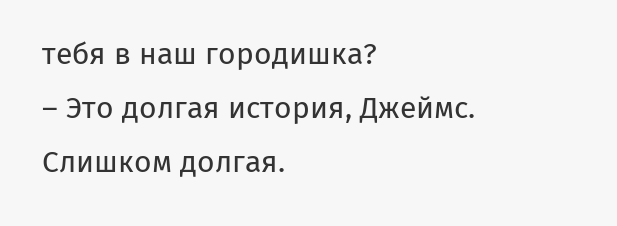тебя в наш городишка?
– Это долгая история, Джеймс. Слишком долгая.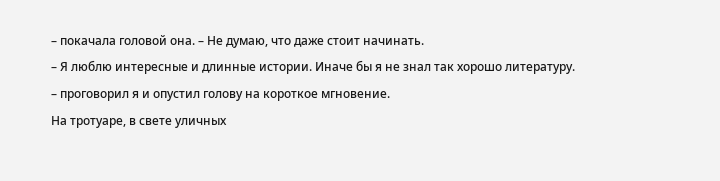– покачала головой она. – Не думаю, что даже стоит начинать.
– Я люблю интересные и длинные истории. Иначе бы я не знал так хорошо литературу. – проговорил я и опустил голову на короткое мгновение.
На тротуаре, в свете уличных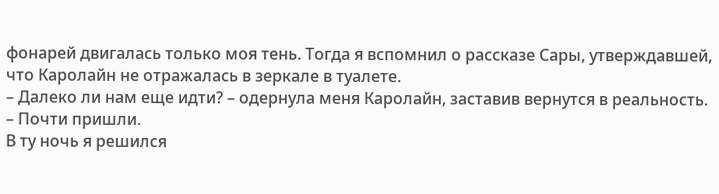фонарей двигалась только моя тень. Тогда я вспомнил о рассказе Сары, утверждавшей, что Каролайн не отражалась в зеркале в туалете.
– Далеко ли нам еще идти? – одернула меня Каролайн, заставив вернутся в реальность.
– Почти пришли.
В ту ночь я решился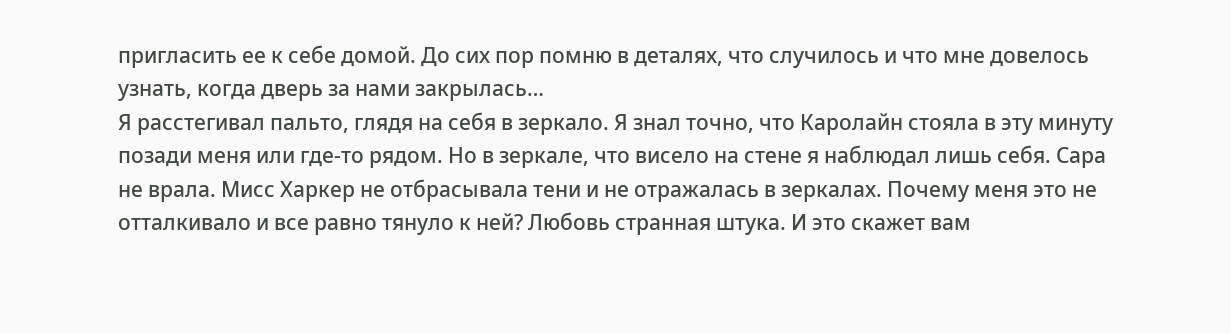пригласить ее к себе домой. До сих пор помню в деталях, что случилось и что мне довелось узнать, когда дверь за нами закрылась…
Я расстегивал пальто, глядя на себя в зеркало. Я знал точно, что Каролайн стояла в эту минуту позади меня или где-то рядом. Но в зеркале, что висело на стене я наблюдал лишь себя. Сара не врала. Мисс Харкер не отбрасывала тени и не отражалась в зеркалах. Почему меня это не отталкивало и все равно тянуло к ней? Любовь странная штука. И это скажет вам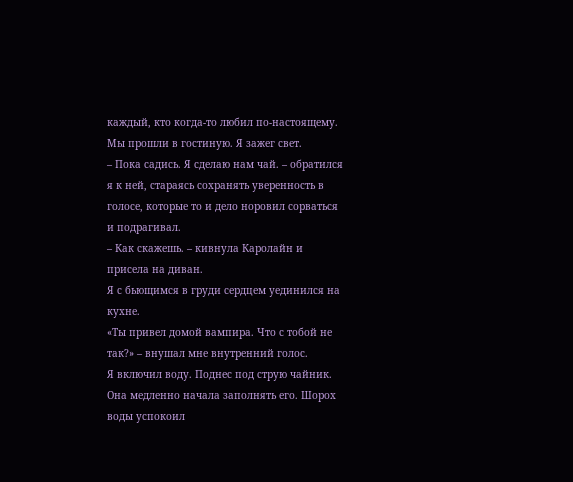каждый, кто когда-то любил по-настоящему.
Мы прошли в гостиную. Я зажег свет.
– Пока садись. Я сделаю нам чай. – обратился я к ней, стараясь сохранять уверенность в голосе, которые то и дело норовил сорваться и подрагивал.
– Как скажешь. – кивнула Каролайн и присела на диван.
Я с бьющимся в груди сердцем уединился на кухне.
«Ты привел домой вампира. Что с тобой не так?» – внушал мне внутренний голос.
Я включил воду. Поднес под струю чайник. Она медленно начала заполнять его. Шорох воды успокоил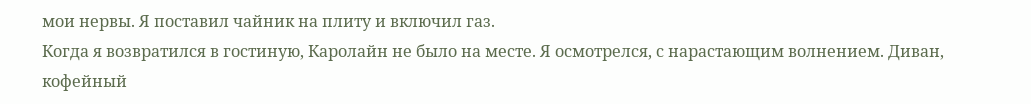мои нервы. Я поставил чайник на плиту и включил газ.
Когда я возвратился в гостиную, Каролайн не было на месте. Я осмотрелся, с нарастающим волнением. Диван, кофейный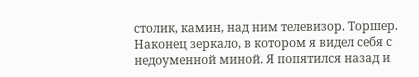столик, камин, над ним телевизор. Торшер. Наконец зеркало, в котором я видел себя с недоуменной миной. Я попятился назад и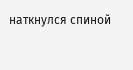наткнулся спиной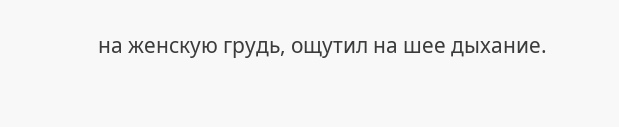на женскую грудь, ощутил на шее дыхание.